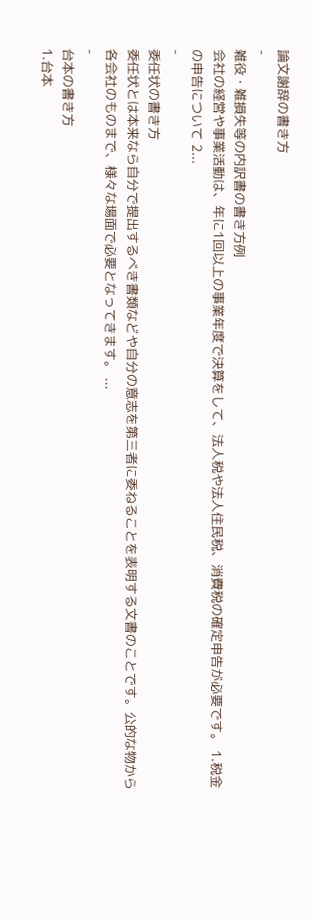論文謝辞の書き方
-
雑役・雑損失等の内訳書の書き方例
会社の経営や事業活動は、年に1回以上の事業年度で決算をして、法人税や法人住民税、消費税の確定申告が必要です。 1.税金の申告について 2...
-
委任状の書き方
委任状とは本来なら自分で提出するべき書類などや自分の意志を第三者に委ねることを表明する文書のことです。公的な物から各会社のものまで、様々な場面で必要となってきます。 ...
-
台本の書き方
1.台本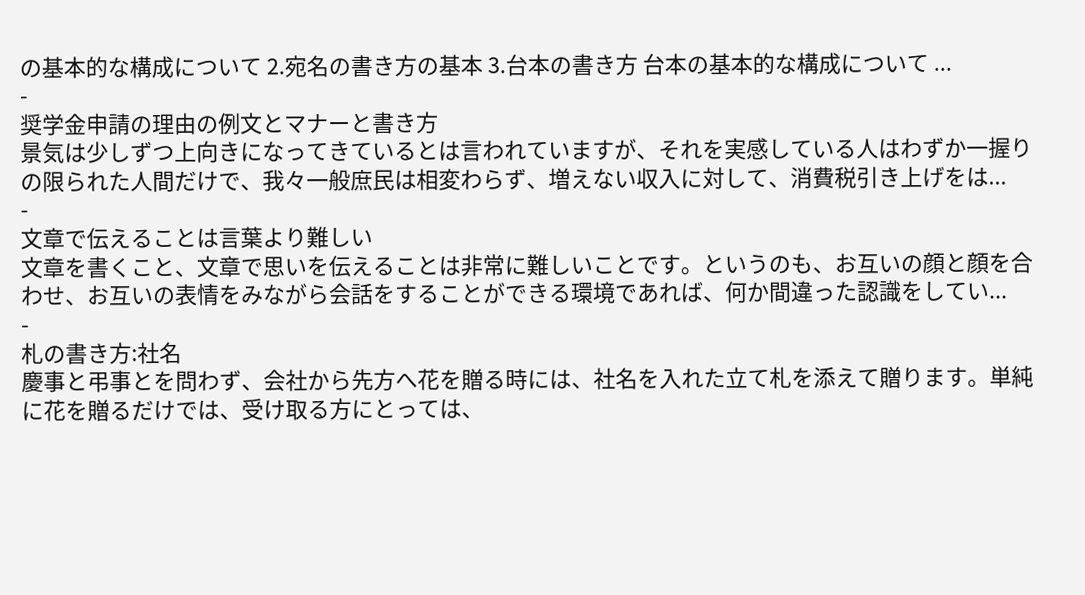の基本的な構成について 2.宛名の書き方の基本 3.台本の書き方 台本の基本的な構成について ...
-
奨学金申請の理由の例文とマナーと書き方
景気は少しずつ上向きになってきているとは言われていますが、それを実感している人はわずか一握りの限られた人間だけで、我々一般庶民は相変わらず、増えない収入に対して、消費税引き上げをは...
-
文章で伝えることは言葉より難しい
文章を書くこと、文章で思いを伝えることは非常に難しいことです。というのも、お互いの顔と顔を合わせ、お互いの表情をみながら会話をすることができる環境であれば、何か間違った認識をしてい...
-
札の書き方:社名
慶事と弔事とを問わず、会社から先方へ花を贈る時には、社名を入れた立て札を添えて贈ります。単純に花を贈るだけでは、受け取る方にとっては、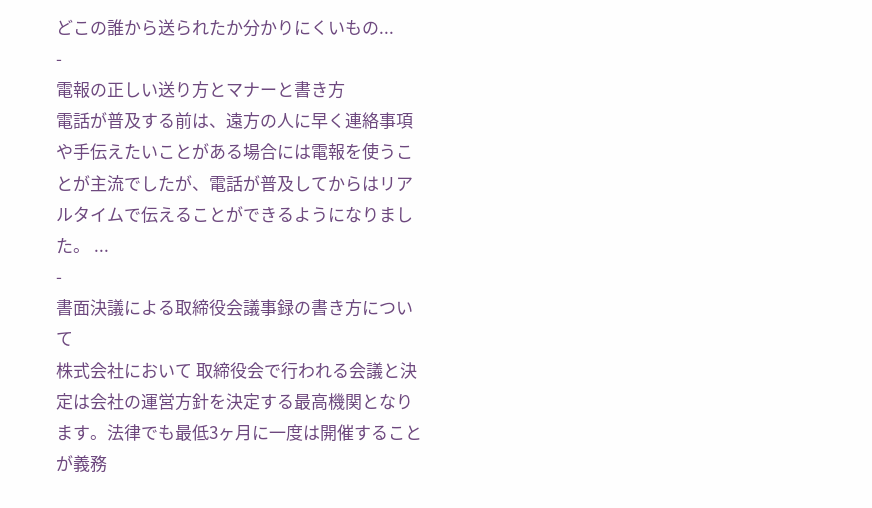どこの誰から送られたか分かりにくいもの...
-
電報の正しい送り方とマナーと書き方
電話が普及する前は、遠方の人に早く連絡事項や手伝えたいことがある場合には電報を使うことが主流でしたが、電話が普及してからはリアルタイムで伝えることができるようになりました。 ...
-
書面決議による取締役会議事録の書き方について
株式会社において 取締役会で行われる会議と決定は会社の運営方針を決定する最高機関となります。法律でも最低3ヶ月に一度は開催することが義務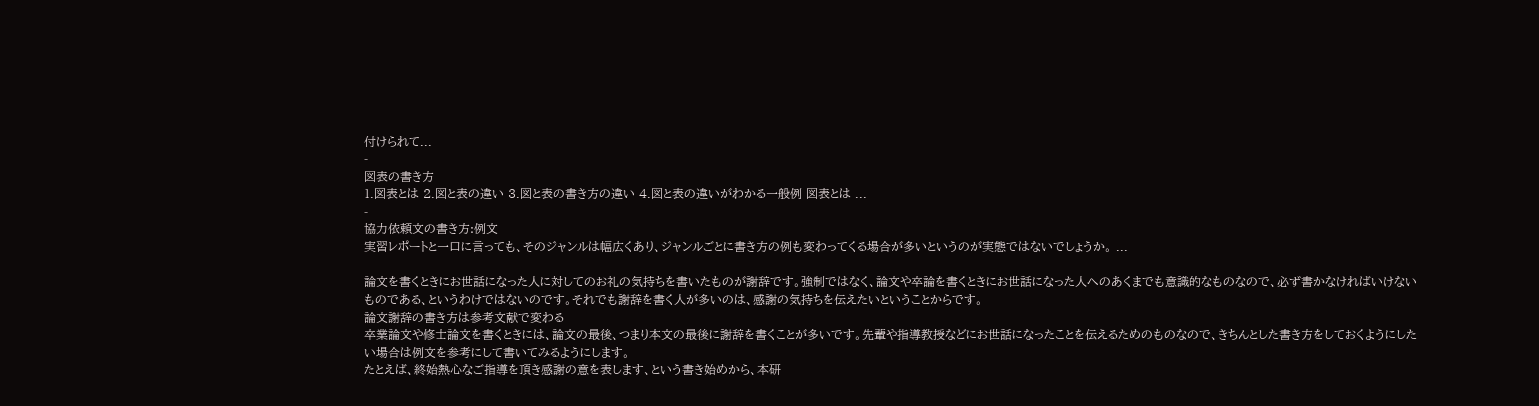付けられて...
-
図表の書き方
1.図表とは 2.図と表の違い 3.図と表の書き方の違い 4.図と表の違いがわかる一般例 図表とは ...
-
協力依頼文の書き方:例文
実習レポートと一口に言っても、そのジャンルは幅広くあり、ジャンルごとに書き方の例も変わってくる場合が多いというのが実態ではないでしょうか。 ...

論文を書くときにお世話になった人に対してのお礼の気持ちを書いたものが謝辞です。強制ではなく、論文や卒論を書くときにお世話になった人へのあくまでも意識的なものなので、必ず書かなければいけないものである、というわけではないのです。それでも謝辞を書く人が多いのは、感謝の気持ちを伝えたいということからです。
論文謝辞の書き方は参考文献で変わる
卒業論文や修士論文を書くときには、論文の最後、つまり本文の最後に謝辞を書くことが多いです。先輩や指導教授などにお世話になったことを伝えるためのものなので、きちんとした書き方をしておくようにしたい場合は例文を参考にして書いてみるようにします。
たとえば、終始熱心なご指導を頂き感謝の意を表します、という書き始めから、本研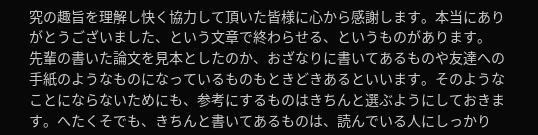究の趣旨を理解し快く協力して頂いた皆様に心から感謝します。本当にありがとうございました、という文章で終わらせる、というものがあります。
先輩の書いた論文を見本としたのか、おざなりに書いてあるものや友達への手紙のようなものになっているものもときどきあるといいます。そのようなことにならないためにも、参考にするものはきちんと選ぶようにしておきます。へたくそでも、きちんと書いてあるものは、読んでいる人にしっかり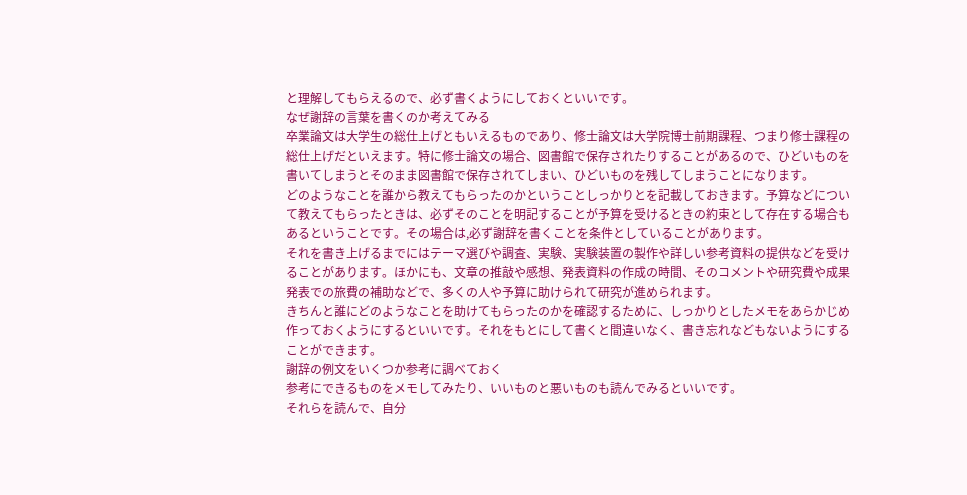と理解してもらえるので、必ず書くようにしておくといいです。
なぜ謝辞の言葉を書くのか考えてみる
卒業論文は大学生の総仕上げともいえるものであり、修士論文は大学院博士前期課程、つまり修士課程の総仕上げだといえます。特に修士論文の場合、図書館で保存されたりすることがあるので、ひどいものを書いてしまうとそのまま図書館で保存されてしまい、ひどいものを残してしまうことになります。
どのようなことを誰から教えてもらったのかということしっかりとを記載しておきます。予算などについて教えてもらったときは、必ずそのことを明記することが予算を受けるときの約束として存在する場合もあるということです。その場合は,必ず謝辞を書くことを条件としていることがあります。
それを書き上げるまでにはテーマ選びや調査、実験、実験装置の製作や詳しい参考資料の提供などを受けることがあります。ほかにも、文章の推敲や感想、発表資料の作成の時間、そのコメントや研究費や成果発表での旅費の補助などで、多くの人や予算に助けられて研究が進められます。
きちんと誰にどのようなことを助けてもらったのかを確認するために、しっかりとしたメモをあらかじめ作っておくようにするといいです。それをもとにして書くと間違いなく、書き忘れなどもないようにすることができます。
謝辞の例文をいくつか参考に調べておく
参考にできるものをメモしてみたり、いいものと悪いものも読んでみるといいです。
それらを読んで、自分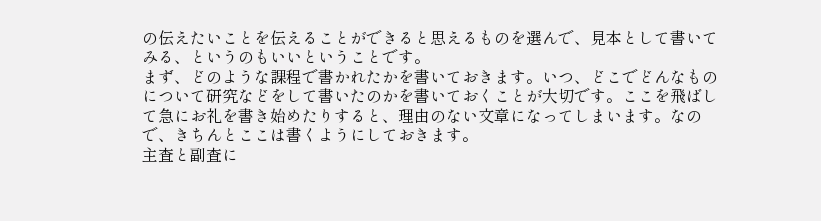の伝えたいことを伝えることができると思えるものを選んで、見本として書いてみる、というのもいいということです。
まず、どのような課程で書かれたかを書いておきます。いつ、どこでどんなものについて研究などをして書いたのかを書いておくことが大切です。ここを飛ばして急にお礼を書き始めたりすると、理由のない文章になってしまいます。なので、きちんとここは書くようにしておきます。
主査と副査に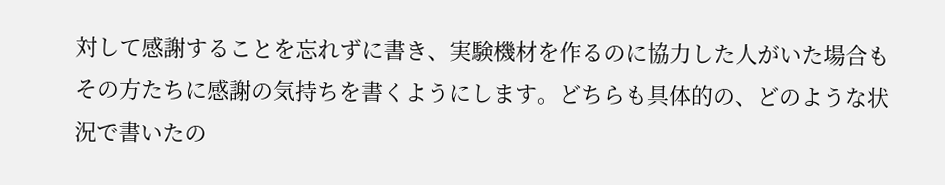対して感謝することを忘れずに書き、実験機材を作るのに協力した人がいた場合もその方たちに感謝の気持ちを書くようにします。どちらも具体的の、どのような状況で書いたの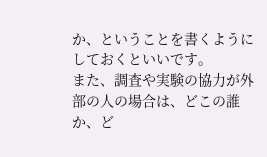か、ということを書くようにしておくといいです。
また、調査や実験の協力が外部の人の場合は、どこの誰か、ど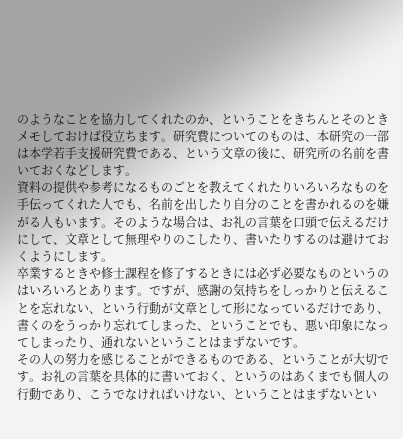のようなことを協力してくれたのか、ということをきちんとそのときメモしておけば役立ちます。研究費についてのものは、本研究の一部は本学若手支援研究費である、という文章の後に、研究所の名前を書いておくなどします。
資料の提供や参考になるものごとを教えてくれたりいろいろなものを手伝ってくれた人でも、名前を出したり自分のことを書かれるのを嫌がる人もいます。そのような場合は、お礼の言葉を口頭で伝えるだけにして、文章として無理やりのこしたり、書いたりするのは避けておくようにします。
卒業するときや修士課程を修了するときには必ず必要なものというのはいろいろとあります。ですが、感謝の気持ちをしっかりと伝えることを忘れない、という行動が文章として形になっているだけであり、書くのをうっかり忘れてしまった、ということでも、悪い印象になってしまったり、通れないということはまずないです。
その人の努力を感じることができるものである、ということが大切です。お礼の言葉を具体的に書いておく、というのはあくまでも個人の行動であり、こうでなければいけない、ということはまずないとい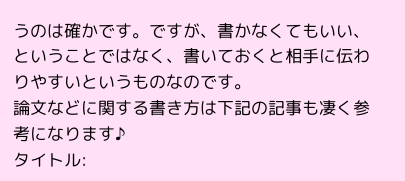うのは確かです。ですが、書かなくてもいい、ということではなく、書いておくと相手に伝わりやすいというものなのです。
論文などに関する書き方は下記の記事も凄く参考になります♪
タイトル: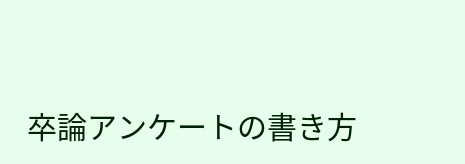卒論アンケートの書き方